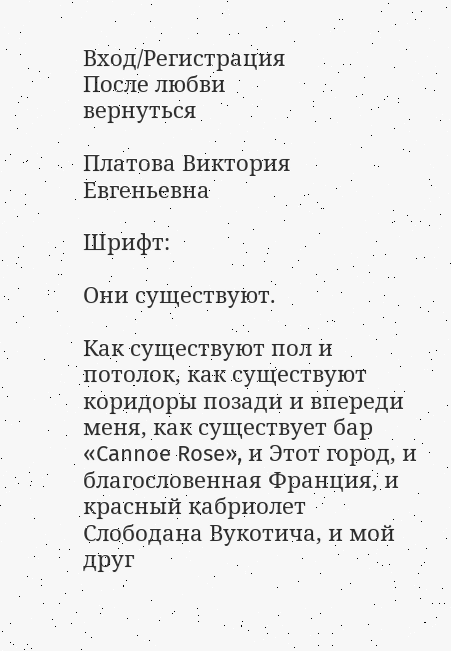Вход/Регистрация
После любви
вернуться

Платова Виктория Евгеньевна

Шрифт:

Они существуют.

Как существуют пол и потолок, как существуют коридоры позади и впереди меня, как существует бар «Cannoe Rose», и Этот город, и благословенная Франция, и красный кабриолет Слободана Вукотича, и мой друг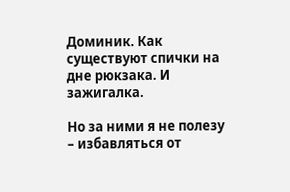Доминик. Как существуют спички на дне рюкзака. И зажигалка.

Но за ними я не полезу – избавляться от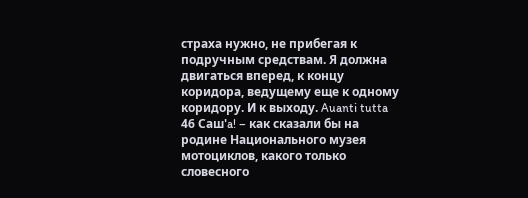страха нужно, не прибегая к подручным средствам. Я должна двигаться вперед, к концу коридора, ведущему еще к одному коридору. И к выходу. Auanti tutta 46 Саш'a! – как сказали бы на родине Национального музея мотоциклов, какого только словесного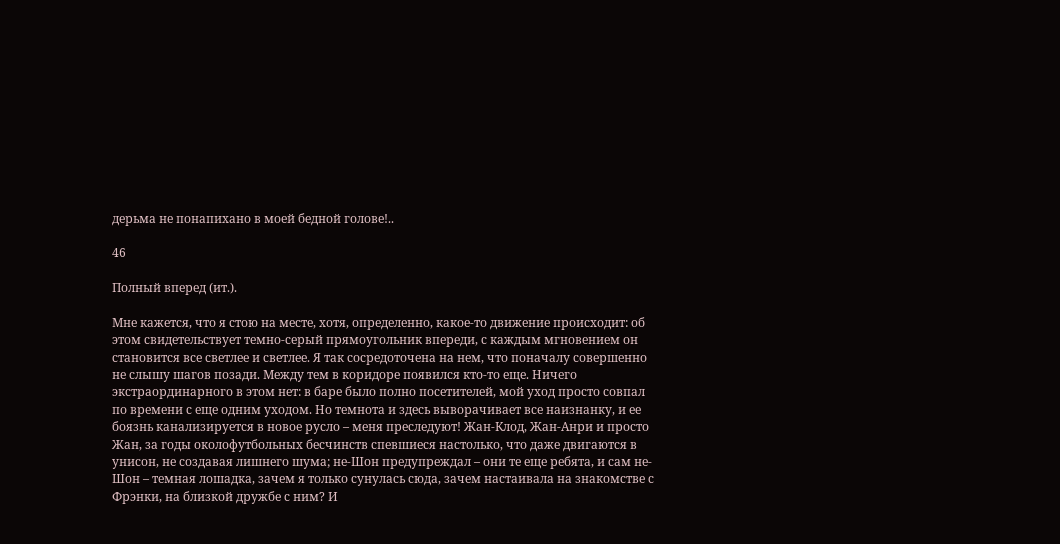дерьма не понапихано в моей бедной голове!..

46

Полный вперед (ит.).

Мне кажется, что я стою на месте, хотя, определенно, какое-то движение происходит: об этом свидетельствует темно-серый прямоугольник впереди, с каждым мгновением он становится все светлее и светлее. Я так сосредоточена на нем, что поначалу совершенно не слышу шагов позади. Между тем в коридоре появился кто-то еще. Ничего экстраординарного в этом нет: в баре было полно посетителей, мой уход просто совпал по времени с еще одним уходом. Но темнота и здесь выворачивает все наизнанку, и ее боязнь канализируется в новое русло – меня преследуют! Жан-Клод, Жан-Анри и просто Жан, за годы околофутбольных бесчинств спевшиеся настолько, что даже двигаются в унисон, не создавая лишнего шума; не-Шон предупреждал – они те еще ребята, и сам не-Шон – темная лошадка, зачем я только сунулась сюда, зачем настаивала на знакомстве с Фрэнки, на близкой дружбе с ним? И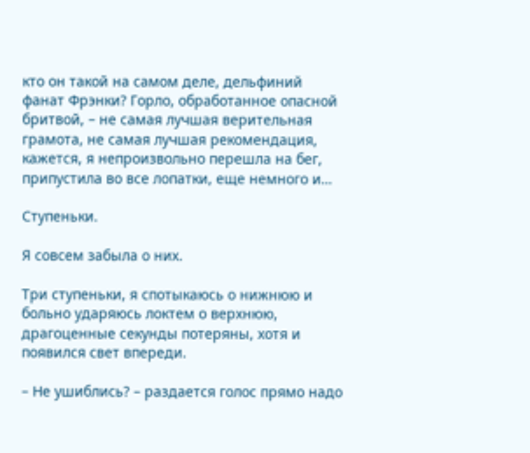кто он такой на самом деле, дельфиний фанат Фрэнки? Горло, обработанное опасной бритвой, – не самая лучшая верительная грамота, не самая лучшая рекомендация, кажется, я непроизвольно перешла на бег, припустила во все лопатки, еще немного и…

Ступеньки.

Я совсем забыла о них.

Три ступеньки, я спотыкаюсь о нижнюю и больно ударяюсь локтем о верхнюю, драгоценные секунды потеряны, хотя и появился свет впереди.

– Не ушиблись? – раздается голос прямо надо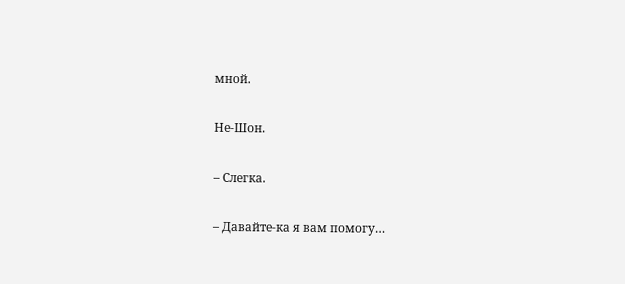мной.

Не-Шон.

– Слегка.

– Давайте-ка я вам помогу…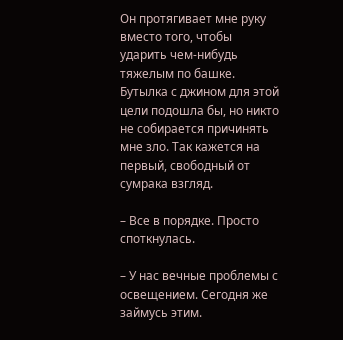Он протягивает мне руку вместо того, чтобы ударить чем-нибудь тяжелым по башке. Бутылка с джином для этой цели подошла бы, но никто не собирается причинять мне зло. Так кажется на первый, свободный от сумрака взгляд.

– Все в порядке. Просто споткнулась.

– У нас вечные проблемы с освещением. Сегодня же займусь этим.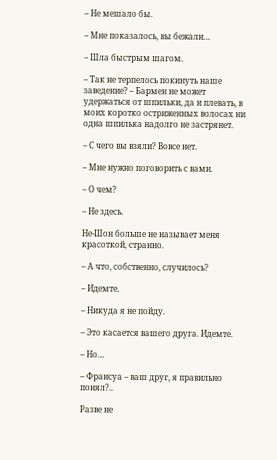– Не мешало бы.

– Мне показалось, вы бежали…

– Шла быстрым шагом.

– Так не терпелось покинуть наше заведение? – Бармен не может удержаться от шпильки, да и плевать, в моих коротко остриженных волосах ни одна шпилька надолго не застрянет.

– С чего вы взяли? Вовсе нет.

– Мне нужно поговорить с вами.

– О чем?

– Не здесь.

Не-Шон больше не называет меня красоткой, странно.

– А что, собственно, случилось?

– Идемте.

– Никуда я не пойду.

– Это касается вашего друга. Идемте.

– Но…

– Франсуа – ваш друг, я правильно понял?..

Разве не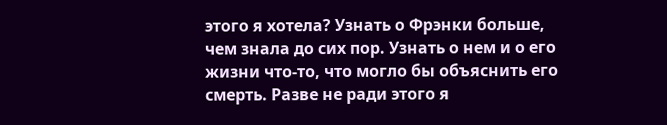этого я хотела? Узнать о Фрэнки больше, чем знала до сих пор. Узнать о нем и о его жизни что-то, что могло бы объяснить его смерть. Разве не ради этого я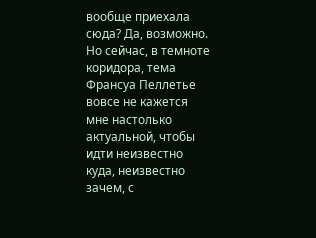вообще приехала сюда? Да, возможно. Но сейчас, в темноте коридора, тема Франсуа Пеллетье вовсе не кажется мне настолько актуальной, чтобы идти неизвестно куда, неизвестно зачем, с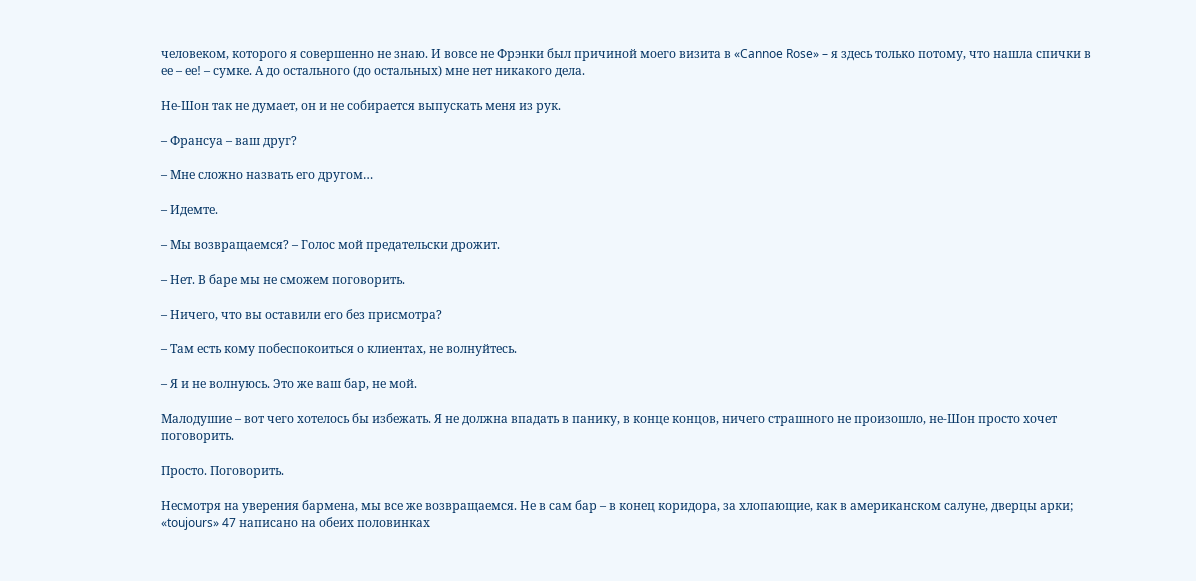человеком, которого я совершенно не знаю. И вовсе не Фрэнки был причиной моего визита в «Cannoe Rose» – я здесь только потому, что нашла спички в ее – ее! – сумке. А до остального (до остальных) мне нет никакого дела.

Не-Шон так не думает, он и не собирается выпускать меня из рук.

– Франсуа – ваш друг?

– Мне сложно назвать его другом…

– Идемте.

– Мы возвращаемся? – Голос мой предательски дрожит.

– Нет. В баре мы не сможем поговорить.

– Ничего, что вы оставили его без присмотра?

– Там есть кому побеспокоиться о клиентах, не волнуйтесь.

– Я и не волнуюсь. Это же ваш бар, не мой.

Малодушие – вот чего хотелось бы избежать. Я не должна впадать в панику, в конце концов, ничего страшного не произошло, не-Шон просто хочет поговорить.

Просто. Поговорить.

Несмотря на уверения бармена, мы все же возвращаемся. Не в сам бар – в конец коридора, за хлопающие, как в американском салуне, дверцы арки; «toujours» 47 написано на обеих половинках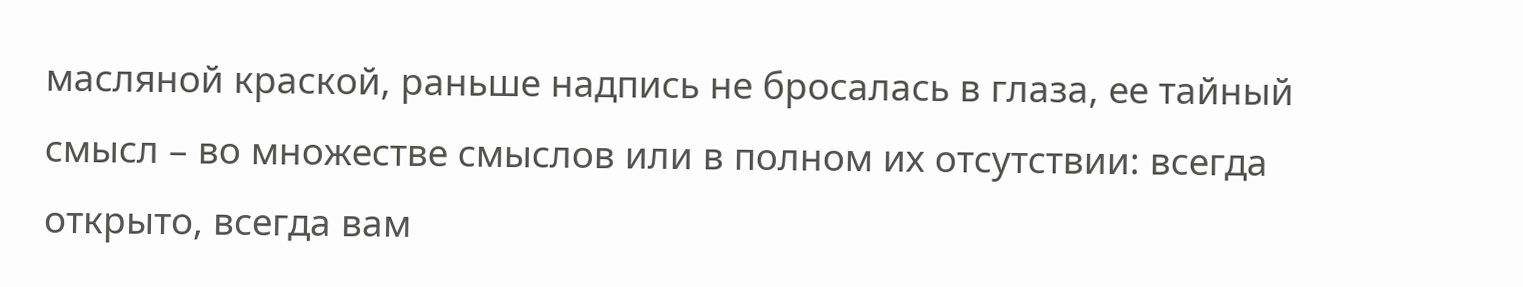масляной краской, раньше надпись не бросалась в глаза, ее тайный смысл – во множестве смыслов или в полном их отсутствии: всегда открыто, всегда вам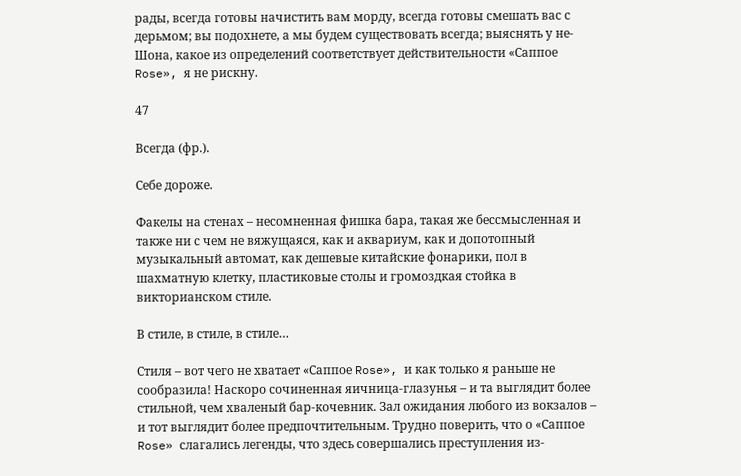рады, всегда готовы начистить вам морду, всегда готовы смешать вас с дерьмом; вы подохнете, а мы будем существовать всегда; выяснять у не-Шона, какое из определений соответствует действительности «Саппое Rose», я не рискну.

47

Всегда (фр.).

Себе дороже.

Факелы на стенах – несомненная фишка бара, такая же бессмысленная и также ни с чем не вяжущаяся, как и аквариум, как и допотопный музыкальный автомат, как дешевые китайские фонарики, пол в шахматную клетку, пластиковые столы и громоздкая стойка в викторианском стиле.

В стиле, в стиле, в стиле…

Стиля – вот чего не хватает «Саппое Rose», и как только я раньше не сообразила! Наскоро сочиненная яичница-глазунья – и та выглядит более стильной, чем хваленый бар-кочевник. Зал ожидания любого из вокзалов – и тот выглядит более предпочтительным. Трудно поверить, что о «Саппое Rose» слагались легенды, что здесь совершались преступления из-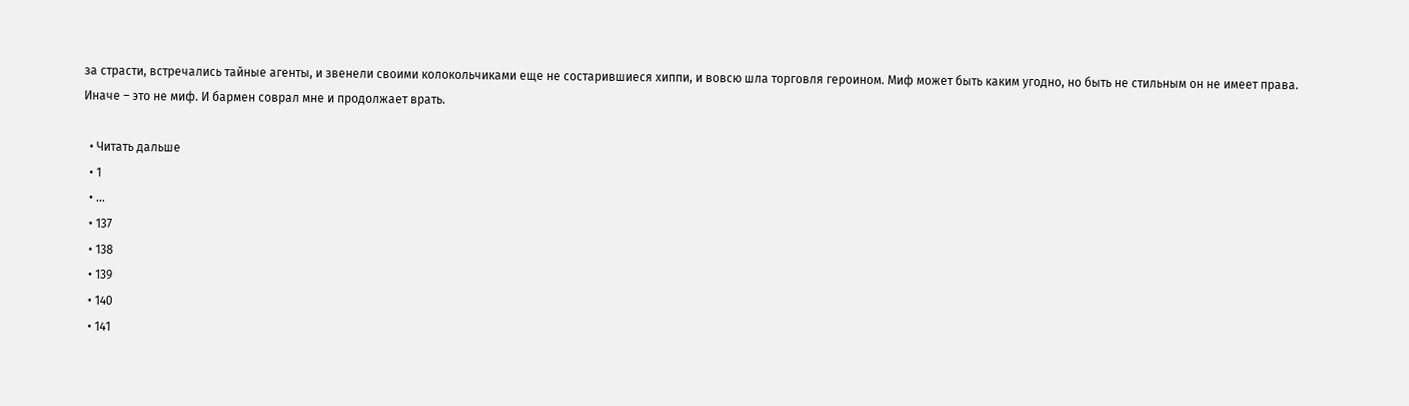за страсти, встречались тайные агенты, и звенели своими колокольчиками еще не состарившиеся хиппи, и вовсю шла торговля героином. Миф может быть каким угодно, но быть не стильным он не имеет права. Иначе – это не миф. И бармен соврал мне и продолжает врать.

  • Читать дальше
  • 1
  • ...
  • 137
  • 138
  • 139
  • 140
  • 141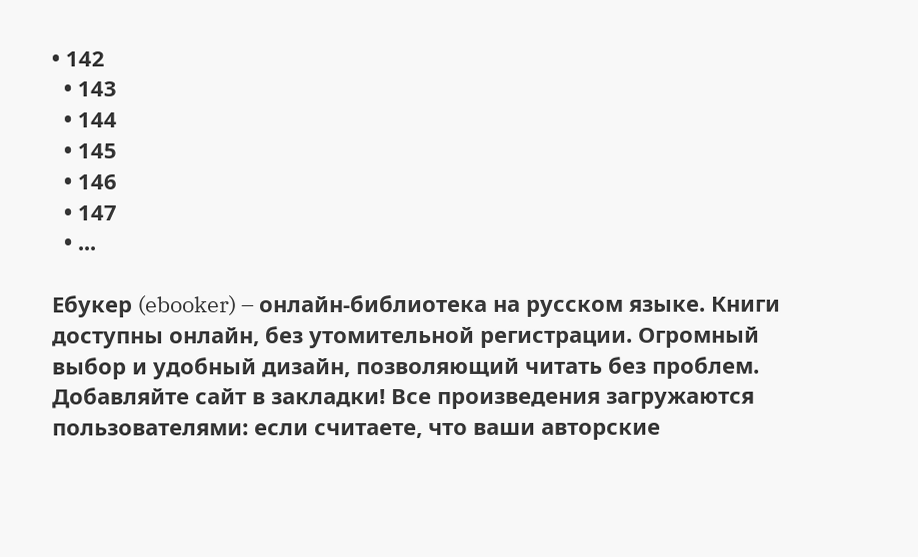• 142
  • 143
  • 144
  • 145
  • 146
  • 147
  • ...

Ебукер (ebooker) – онлайн-библиотека на русском языке. Книги доступны онлайн, без утомительной регистрации. Огромный выбор и удобный дизайн, позволяющий читать без проблем. Добавляйте сайт в закладки! Все произведения загружаются пользователями: если считаете, что ваши авторские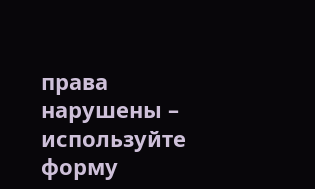права нарушены – используйте форму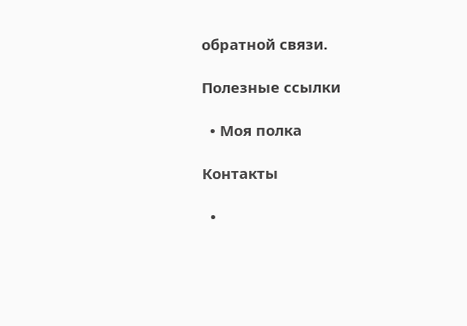обратной связи.

Полезные ссылки

  • Моя полка

Контакты

  •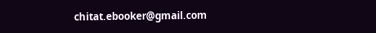chitat.ebooker@gmail.com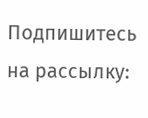Подпишитесь на рассылку: